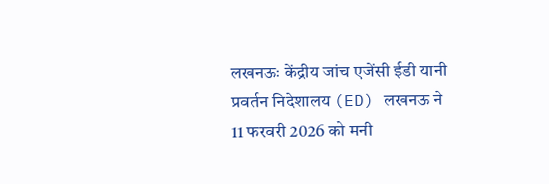लखनऊः केंद्रीय जांच एजेंसी ईडी यानी प्रवर्तन निदेशालय (ED) लखनऊ ने 11 फरवरी 2026 को मनी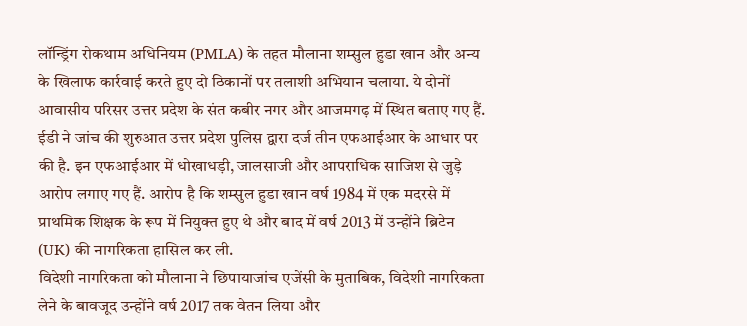लॉन्ड्रिंग रोकथाम अधिनियम (PMLA) के तहत मौलाना शम्सुल हुडा खान और अन्य के खिलाफ कार्रवाई करते हुए दो ठिकानों पर तलाशी अभियान चलाया. ये दोनों आवासीय परिसर उत्तर प्रदेश के संत कबीर नगर और आजमगढ़ में स्थित बताए गए हैं. ईडी ने जांच की शुरुआत उत्तर प्रदेश पुलिस द्वारा दर्ज तीन एफआईआर के आधार पर की है. इन एफआईआर में धोखाधड़ी, जालसाजी और आपराधिक साजिश से जुड़े आरोप लगाए गए हैं. आरोप है कि शम्सुल हुडा खान वर्ष 1984 में एक मदरसे में प्राथमिक शिक्षक के रूप में नियुक्त हुए थे और बाद में वर्ष 2013 में उन्होंने ब्रिटेन (UK) की नागरिकता हासिल कर ली.
विदेशी नागरिकता को मौलाना ने छिपायाजांच एजेंसी के मुताबिक, विदेशी नागरिकता लेने के बावजूद उन्होंने वर्ष 2017 तक वेतन लिया और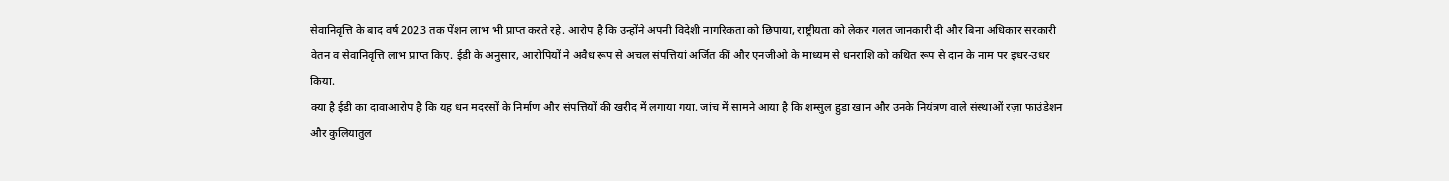सेवानिवृत्ति के बाद वर्ष 2023 तक पेंशन लाभ भी प्राप्त करते रहे. आरोप है कि उन्होंने अपनी विदेशी नागरिकता को छिपाया, राष्ट्रीयता को लेकर गलत जानकारी दी और बिना अधिकार सरकारी वेतन व सेवानिवृत्ति लाभ प्राप्त किए. ईडी के अनुसार, आरोपियों ने अवैध रूप से अचल संपत्तियां अर्जित कीं और एनजीओ के माध्यम से धनराशि को कथित रूप से दान के नाम पर इधर-उधर किया.
क्या है ईडी का दावाआरोप है कि यह धन मदरसों के निर्माण और संपत्तियों की खरीद में लगाया गया. जांच में सामने आया है कि शम्सुल हुडा खान और उनके नियंत्रण वाले संस्थाओं रज़ा फाउंडेशन और कुलियातुल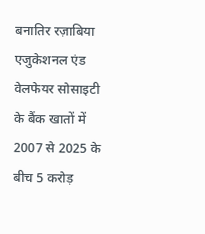बनातिर रज़ाबिया एजुकेशनल एंड वेलफेयर सोसाइटी के बैंक खातों में 2007 से 2025 के बीच 5 करोड़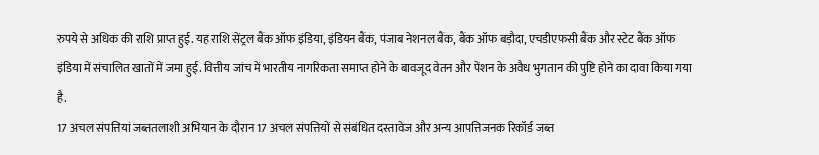रुपये से अधिक की राशि प्राप्त हुई. यह राशि सेंट्रल बैंक ऑफ इंडिया, इंडियन बैंक, पंजाब नेशनल बैंक, बैंक ऑफ बड़ौदा, एचडीएफसी बैंक और स्टेट बैंक ऑफ इंडिया में संचालित खातों में जमा हुई. वित्तीय जांच में भारतीय नागरिकता समाप्त होने के बावजूद वेतन और पेंशन के अवैध भुगतान की पुष्टि होने का दावा किया गया है.
17 अचल संपत्तियां जब्ततलाशी अभियान के दौरान 17 अचल संपत्तियों से संबंधित दस्तावेज और अन्य आपत्तिजनक रिकॉर्ड जब्त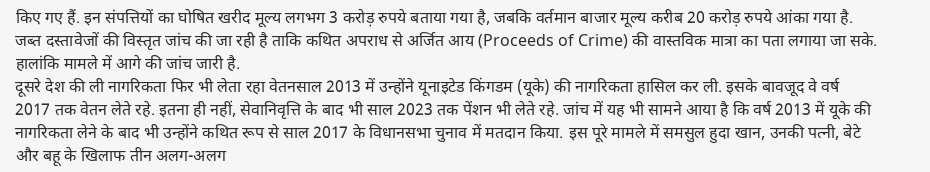किए गए हैं. इन संपत्तियों का घोषित खरीद मूल्य लगभग 3 करोड़ रुपये बताया गया है, जबकि वर्तमान बाजार मूल्य करीब 20 करोड़ रुपये आंका गया है. जब्त दस्तावेजों की विस्तृत जांच की जा रही है ताकि कथित अपराध से अर्जित आय (Proceeds of Crime) की वास्तविक मात्रा का पता लगाया जा सके. हालांकि मामले में आगे की जांच जारी है.
दूसरे देश की ली नागरिकता फिर भी लेता रहा वेतनसाल 2013 में उन्होंने यूनाइटेड किंगडम (यूके) की नागरिकता हासिल कर ली. इसके बावजूद वे वर्ष 2017 तक वेतन लेते रहे. इतना ही नहीं, सेवानिवृत्ति के बाद भी साल 2023 तक पेंशन भी लेते रहे. जांच में यह भी सामने आया है कि वर्ष 2013 में यूके की नागरिकता लेने के बाद भी उन्होंने कथित रूप से साल 2017 के विधानसभा चुनाव में मतदान किया. इस पूरे मामले में समसुल हुदा खान, उनकी पत्नी, बेटे और बहू के खिलाफ तीन अलग-अलग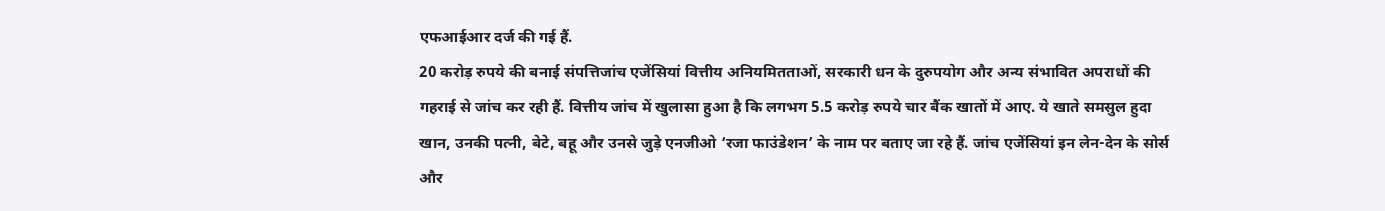एफआईआर दर्ज की गई हैं.
20 करोड़ रुपये की बनाई संपत्तिजांच एजेंसियां वित्तीय अनियमितताओं, सरकारी धन के दुरुपयोग और अन्य संभावित अपराधों की गहराई से जांच कर रही हैं. वित्तीय जांच में खुलासा हुआ है कि लगभग 5.5 करोड़ रुपये चार बैंक खातों में आए. ये खाते समसुल हुदा खान, उनकी पत्नी, बेटे, बहू और उनसे जुड़े एनजीओ ‘रजा फाउंडेशन’ के नाम पर बताए जा रहे हैं. जांच एजेंसियां इन लेन-देन के सोर्स और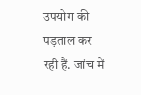उपयोग की पड़ताल कर रही हैं. जांच में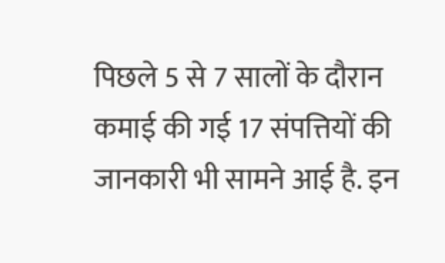पिछले 5 से 7 सालों के दौरान कमाई की गई 17 संपत्तियों की जानकारी भी सामने आई है. इन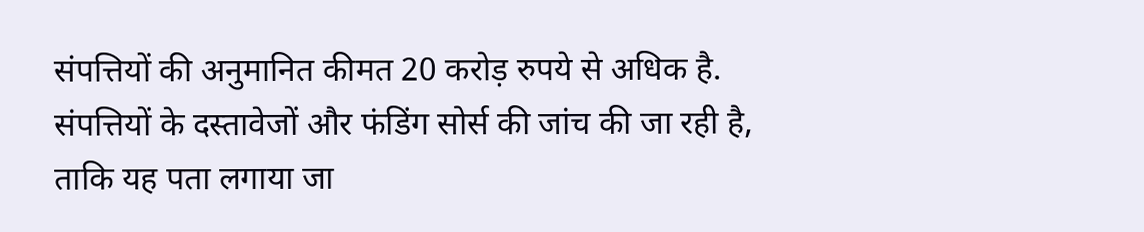संपत्तियों की अनुमानित कीमत 20 करोड़ रुपये से अधिक है. संपत्तियों के दस्तावेजों और फंडिंग सोर्स की जांच की जा रही है, ताकि यह पता लगाया जा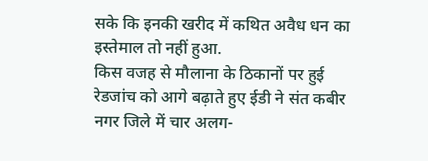सके कि इनकी खरीद में कथित अवैध धन का इस्तेमाल तो नहीं हुआ.
किस वजह से मौलाना के ठिकानों पर हुई रेडजांच को आगे बढ़ाते हुए ईडी ने संत कबीर नगर जिले में चार अलग-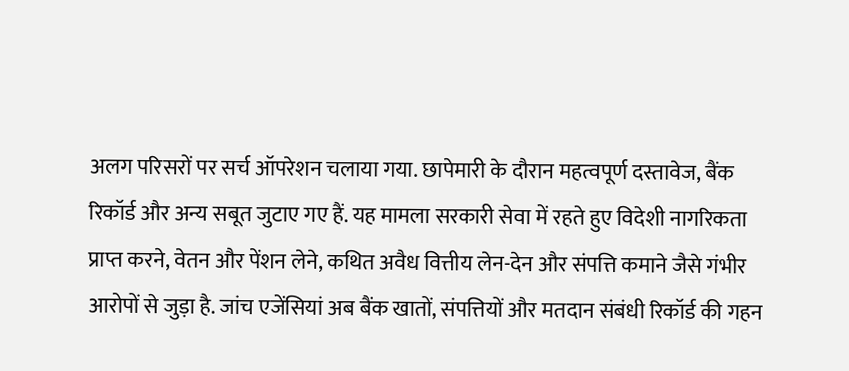अलग परिसरों पर सर्च ऑपरेशन चलाया गया. छापेमारी के दौरान महत्वपूर्ण दस्तावेज, बैंक रिकॉर्ड और अन्य सबूत जुटाए गए हैं. यह मामला सरकारी सेवा में रहते हुए विदेशी नागरिकता प्राप्त करने, वेतन और पेंशन लेने, कथित अवैध वित्तीय लेन-देन और संपत्ति कमाने जैसे गंभीर आरोपों से जुड़ा है. जांच एजेंसियां अब बैंक खातों, संपत्तियों और मतदान संबंधी रिकॉर्ड की गहन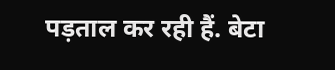पड़ताल कर रही हैं. बेटा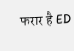फरार है ED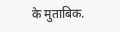के मुताबिक.